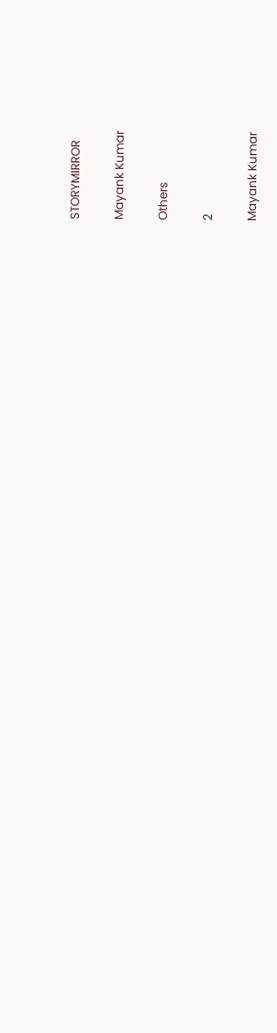STORYMIRROR

Mayank Kumar

Others

2

Mayank Kumar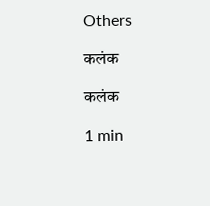Others

कलंक

कलंक

1 min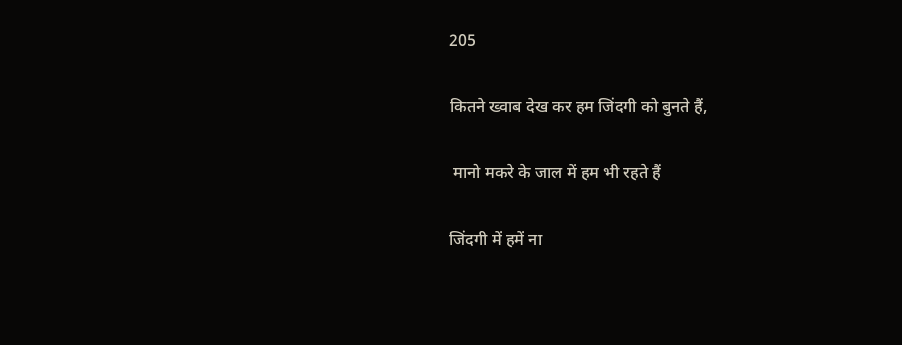205

कितने ख्वाब देख कर हम जिंदगी को बुनते हैं,

 मानो मकरे के जाल में हम भी रहते हैं

जिंदगी में हमें ना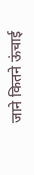जाने कितने ऊंचाई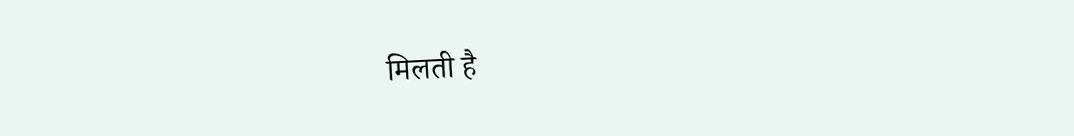मिलती है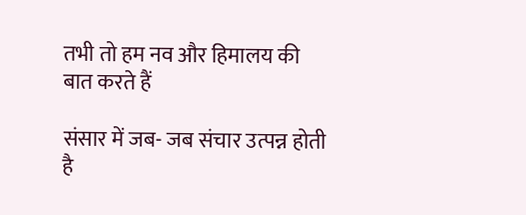तभी तो हम नव और हिमालय की बात करते हैं

संसार में जब- जब संचार उत्पन्न होती है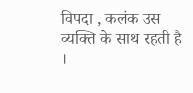विपदा , कलंक उस व्यक्ति के साथ रहती है ।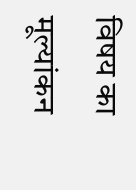विषय का मूल्यांकन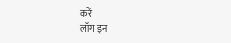करें
लॉग इन